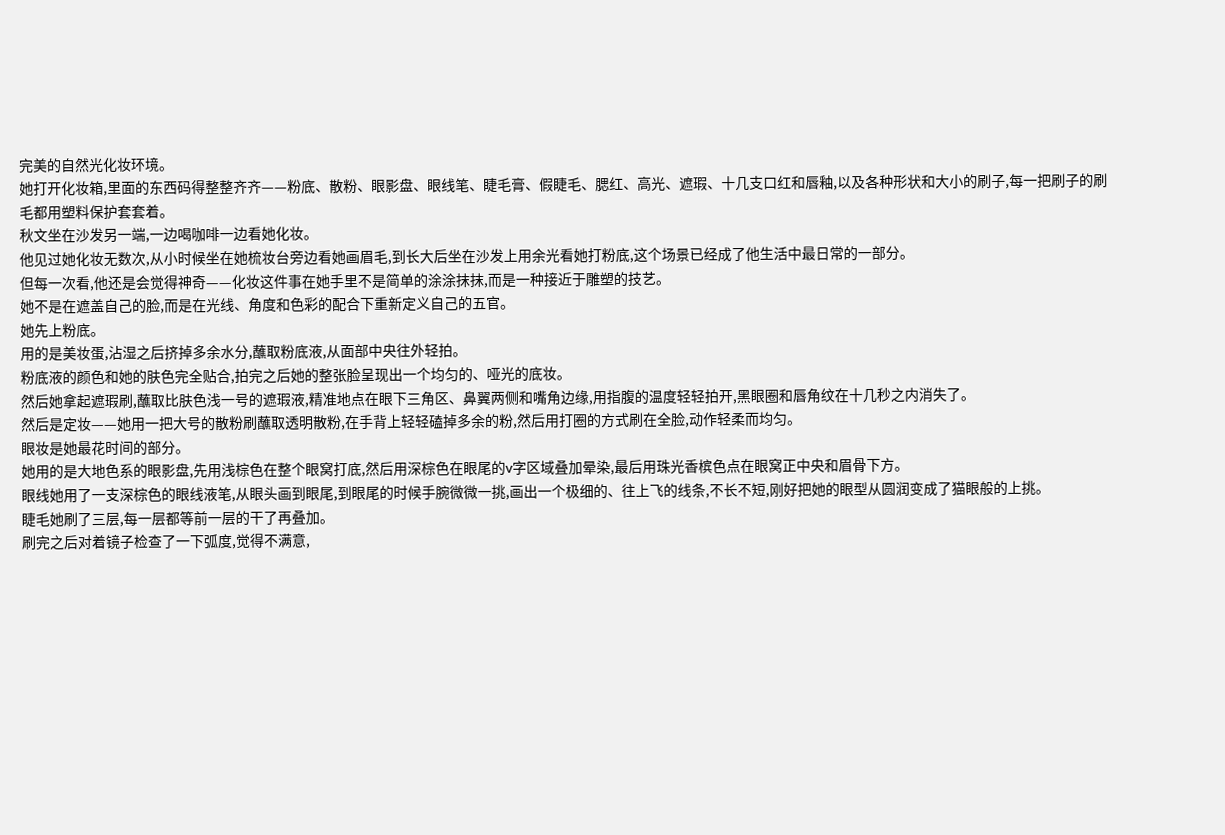完美的自然光化妆环境。
她打开化妆箱,里面的东西码得整整齐齐——粉底、散粉、眼影盘、眼线笔、睫毛膏、假睫毛、腮红、高光、遮瑕、十几支口红和唇釉,以及各种形状和大小的刷子,每一把刷子的刷毛都用塑料保护套套着。
秋文坐在沙发另一端,一边喝咖啡一边看她化妆。
他见过她化妆无数次,从小时候坐在她梳妆台旁边看她画眉毛,到长大后坐在沙发上用余光看她打粉底,这个场景已经成了他生活中最日常的一部分。
但每一次看,他还是会觉得神奇——化妆这件事在她手里不是简单的涂涂抹抹,而是一种接近于雕塑的技艺。
她不是在遮盖自己的脸,而是在光线、角度和色彩的配合下重新定义自己的五官。
她先上粉底。
用的是美妆蛋,沾湿之后挤掉多余水分,蘸取粉底液,从面部中央往外轻拍。
粉底液的颜色和她的肤色完全贴合,拍完之后她的整张脸呈现出一个均匀的、哑光的底妆。
然后她拿起遮瑕刷,蘸取比肤色浅一号的遮瑕液,精准地点在眼下三角区、鼻翼两侧和嘴角边缘,用指腹的温度轻轻拍开,黑眼圈和唇角纹在十几秒之内消失了。
然后是定妆——她用一把大号的散粉刷蘸取透明散粉,在手背上轻轻磕掉多余的粉,然后用打圈的方式刷在全脸,动作轻柔而均匀。
眼妆是她最花时间的部分。
她用的是大地色系的眼影盘,先用浅棕色在整个眼窝打底,然后用深棕色在眼尾的v字区域叠加晕染,最后用珠光香槟色点在眼窝正中央和眉骨下方。
眼线她用了一支深棕色的眼线液笔,从眼头画到眼尾,到眼尾的时候手腕微微一挑,画出一个极细的、往上飞的线条,不长不短,刚好把她的眼型从圆润变成了猫眼般的上挑。
睫毛她刷了三层,每一层都等前一层的干了再叠加。
刷完之后对着镜子检查了一下弧度,觉得不满意,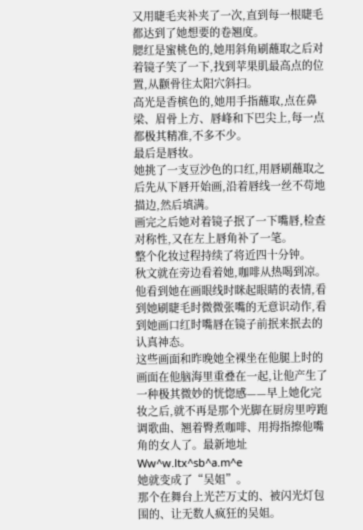又用睫毛夹补夹了一次,直到每一根睫毛都达到了她想要的卷翘度。
腮红是蜜桃色的,她用斜角刷蘸取之后对着镜子笑了一下,找到苹果肌最高点的位置,从颧骨往太阳穴斜扫。
高光是香槟色的,她用手指蘸取,点在鼻梁、眉骨上方、唇峰和下巴尖上,每一点都极其精准,不多不少。
最后是唇妆。
她挑了一支豆沙色的口红,用唇刷蘸取之后先从下唇开始画,沿着唇线一丝不苟地描边,然后填满。
画完之后她对着镜子抿了一下嘴唇,检查对称性,又在左上唇角补了一笔。
整个化妆过程持续了将近四十分钟。
秋文就在旁边看着她,咖啡从热喝到凉。
他看到她在画眼线时眯起眼睛的表情,看到她刷睫毛时微微张嘴的无意识动作,看到她画口红时嘴唇在镜子前抿来抿去的认真神态。
这些画面和昨晚她全裸坐在他腿上时的画面在他脑海里重叠在一起,让他产生了一种极其微妙的恍惚感——早上她化完妆之后,就不再是那个光脚在厨房里哼跑调歌曲、翘着臀煮咖啡、用拇指擦他嘴角的女人了。最新地址Ww^w.ltx^sb^a.m^e
她就变成了“吴姐”。
那个在舞台上光芒万丈的、被闪光灯包围的、让无数人疯狂的吴姐。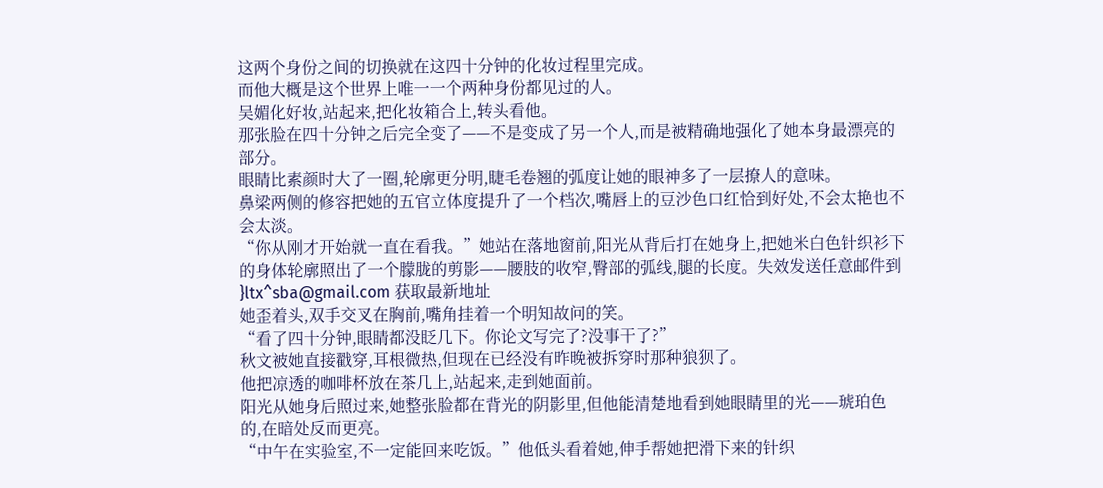这两个身份之间的切换就在这四十分钟的化妆过程里完成。
而他大概是这个世界上唯一一个两种身份都见过的人。
吴媚化好妆,站起来,把化妆箱合上,转头看他。
那张脸在四十分钟之后完全变了——不是变成了另一个人,而是被精确地强化了她本身最漂亮的部分。
眼睛比素颜时大了一圈,轮廓更分明,睫毛卷翘的弧度让她的眼神多了一层撩人的意味。
鼻梁两侧的修容把她的五官立体度提升了一个档次,嘴唇上的豆沙色口红恰到好处,不会太艳也不会太淡。
“你从刚才开始就一直在看我。”她站在落地窗前,阳光从背后打在她身上,把她米白色针织衫下的身体轮廓照出了一个朦胧的剪影——腰肢的收窄,臀部的弧线,腿的长度。失效发送任意邮件到 }ltx^sba@gmail.com 获取最新地址
她歪着头,双手交叉在胸前,嘴角挂着一个明知故问的笑。
“看了四十分钟,眼睛都没眨几下。你论文写完了?没事干了?”
秋文被她直接戳穿,耳根微热,但现在已经没有昨晚被拆穿时那种狼狈了。
他把凉透的咖啡杯放在茶几上,站起来,走到她面前。
阳光从她身后照过来,她整张脸都在背光的阴影里,但他能清楚地看到她眼睛里的光——琥珀色的,在暗处反而更亮。
“中午在实验室,不一定能回来吃饭。”他低头看着她,伸手帮她把滑下来的针织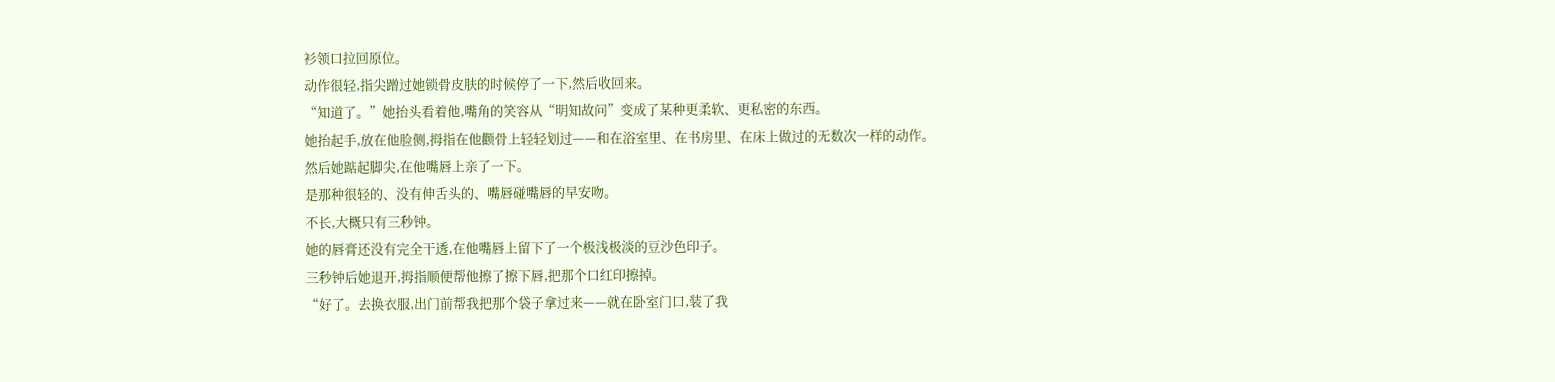衫领口拉回原位。
动作很轻,指尖蹭过她锁骨皮肤的时候停了一下,然后收回来。
“知道了。”她抬头看着他,嘴角的笑容从“明知故问”变成了某种更柔软、更私密的东西。
她抬起手,放在他脸侧,拇指在他颧骨上轻轻划过——和在浴室里、在书房里、在床上做过的无数次一样的动作。
然后她踮起脚尖,在他嘴唇上亲了一下。
是那种很轻的、没有伸舌头的、嘴唇碰嘴唇的早安吻。
不长,大概只有三秒钟。
她的唇膏还没有完全干透,在他嘴唇上留下了一个极浅极淡的豆沙色印子。
三秒钟后她退开,拇指顺便帮他擦了擦下唇,把那个口红印擦掉。
“好了。去换衣服,出门前帮我把那个袋子拿过来——就在卧室门口,装了我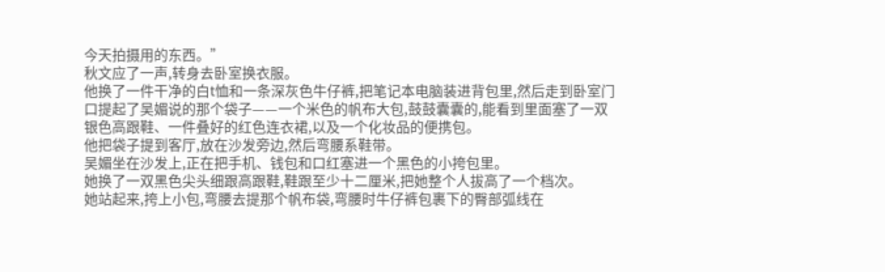今天拍摄用的东西。”
秋文应了一声,转身去卧室换衣服。
他换了一件干净的白t恤和一条深灰色牛仔裤,把笔记本电脑装进背包里,然后走到卧室门口提起了吴媚说的那个袋子——一个米色的帆布大包,鼓鼓囊囊的,能看到里面塞了一双银色高跟鞋、一件叠好的红色连衣裙,以及一个化妆品的便携包。
他把袋子提到客厅,放在沙发旁边,然后弯腰系鞋带。
吴媚坐在沙发上,正在把手机、钱包和口红塞进一个黑色的小挎包里。
她换了一双黑色尖头细跟高跟鞋,鞋跟至少十二厘米,把她整个人拔高了一个档次。
她站起来,挎上小包,弯腰去提那个帆布袋,弯腰时牛仔裤包裹下的臀部弧线在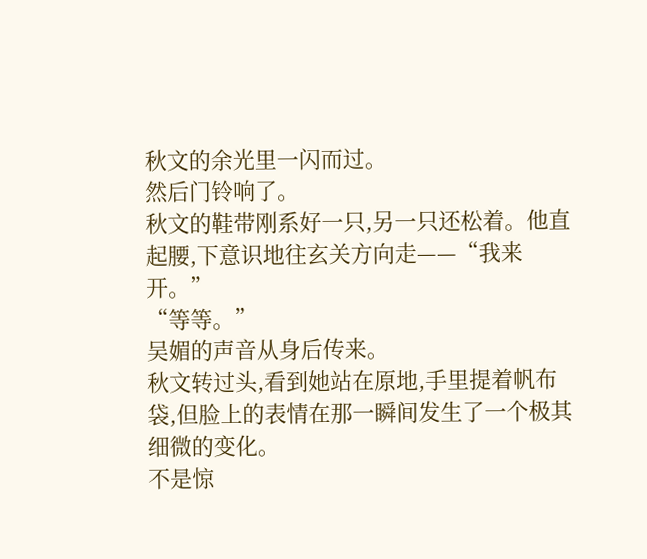秋文的余光里一闪而过。
然后门铃响了。
秋文的鞋带刚系好一只,另一只还松着。他直起腰,下意识地往玄关方向走——“我来开。”
“等等。”
吴媚的声音从身后传来。
秋文转过头,看到她站在原地,手里提着帆布袋,但脸上的表情在那一瞬间发生了一个极其细微的变化。
不是惊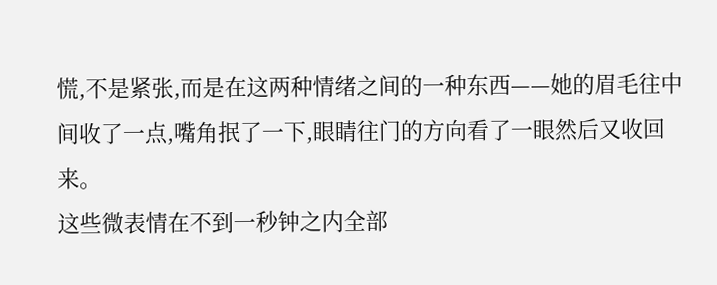慌,不是紧张,而是在这两种情绪之间的一种东西——她的眉毛往中间收了一点,嘴角抿了一下,眼睛往门的方向看了一眼然后又收回来。
这些微表情在不到一秒钟之内全部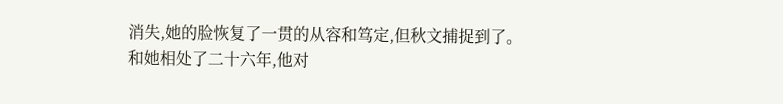消失,她的脸恢复了一贯的从容和笃定,但秋文捕捉到了。
和她相处了二十六年,他对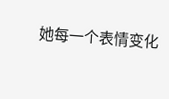她每一个表情变化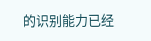的识别能力已经